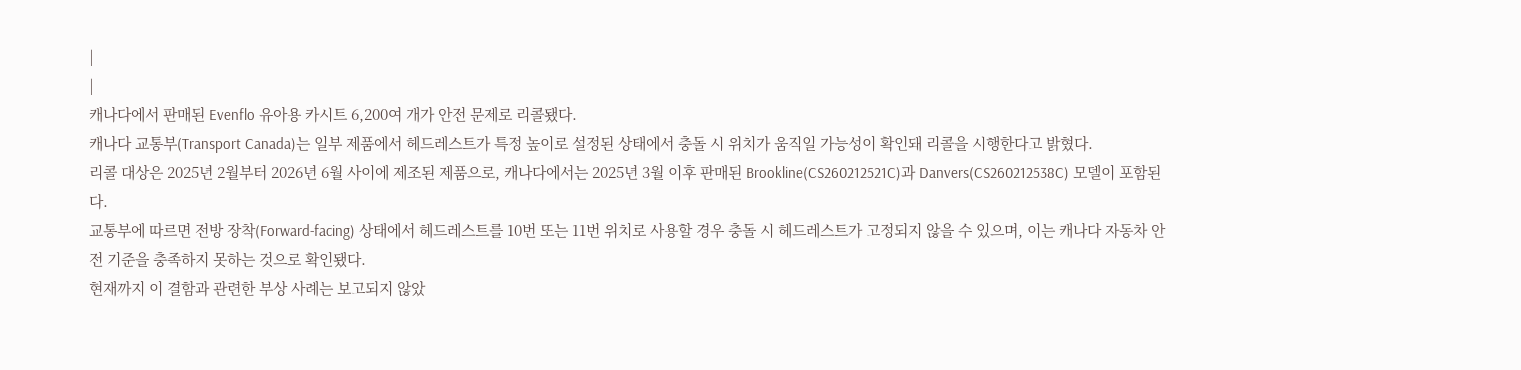|
|
캐나다에서 판매된 Evenflo 유아용 카시트 6,200여 개가 안전 문제로 리콜됐다.
캐나다 교통부(Transport Canada)는 일부 제품에서 헤드레스트가 특정 높이로 설정된 상태에서 충돌 시 위치가 움직일 가능성이 확인돼 리콜을 시행한다고 밝혔다.
리콜 대상은 2025년 2월부터 2026년 6월 사이에 제조된 제품으로, 캐나다에서는 2025년 3월 이후 판매된 Brookline(CS260212521C)과 Danvers(CS260212538C) 모델이 포함된다.
교통부에 따르면 전방 장착(Forward-facing) 상태에서 헤드레스트를 10번 또는 11번 위치로 사용할 경우 충돌 시 헤드레스트가 고정되지 않을 수 있으며, 이는 캐나다 자동차 안전 기준을 충족하지 못하는 것으로 확인됐다.
현재까지 이 결함과 관련한 부상 사례는 보고되지 않았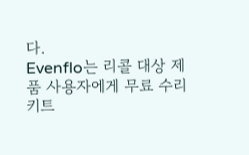다.
Evenflo는 리콜 대상 제품 사용자에게 무료 수리 키트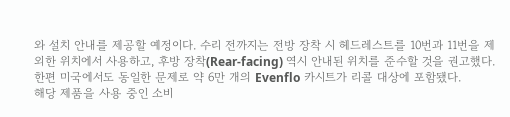와 설치 안내를 제공할 예정이다. 수리 전까지는 전방 장착 시 헤드레스트를 10번과 11번을 제외한 위치에서 사용하고, 후방 장착(Rear-facing) 역시 안내된 위치를 준수할 것을 권고했다.
한편 미국에서도 동일한 문제로 약 6만 개의 Evenflo 카시트가 리콜 대상에 포함됐다.
해당 제품을 사용 중인 소비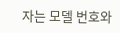자는 모델 번호와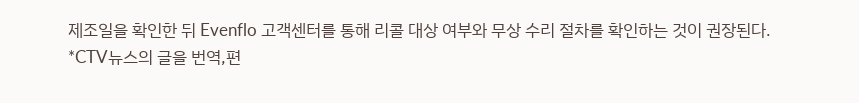제조일을 확인한 뒤 Evenflo 고객센터를 통해 리콜 대상 여부와 무상 수리 절차를 확인하는 것이 권장된다.
*CTV뉴스의 글을 번역,편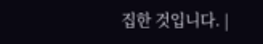집한 것입니다. |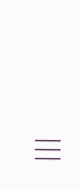|||